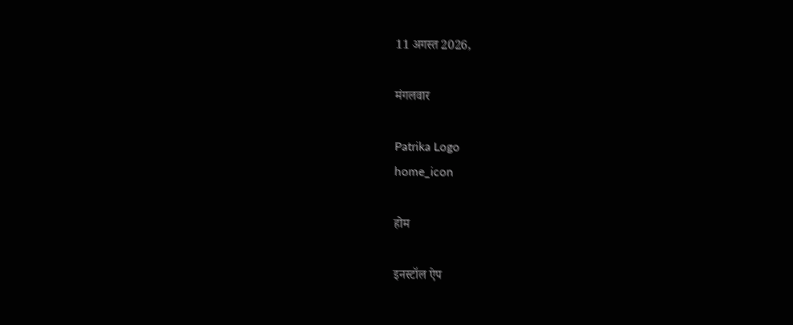11 अगस्त 2026,

मंगलवार

Patrika Logo
home_icon

होम

इनस्टॉल ऐप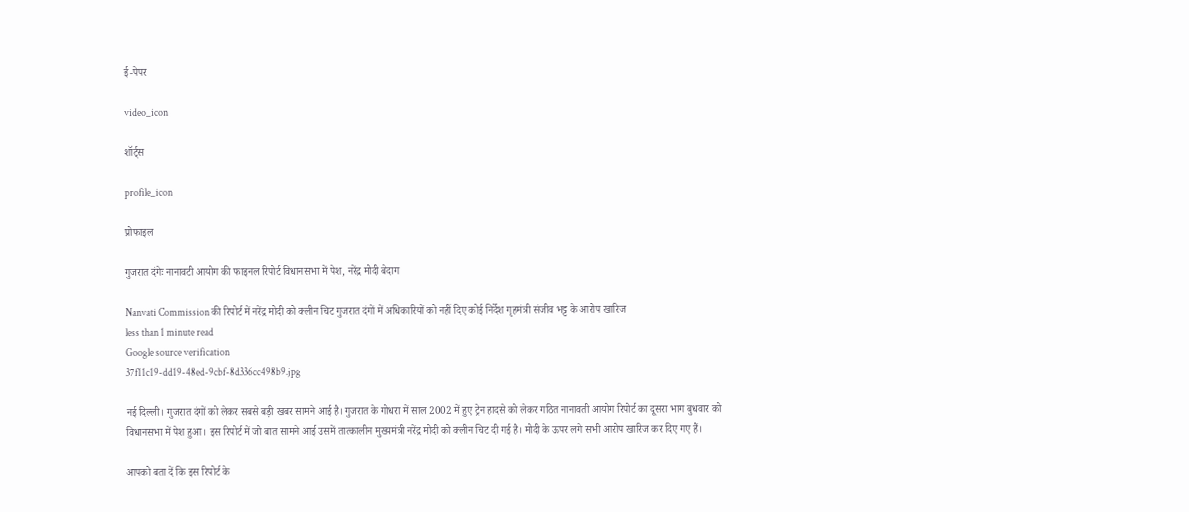ई-पेपर

video_icon

शॉर्ट्स

profile_icon

प्रोफाइल

गुजरात दंगेः नानावटी आयोग की फाइनल रिपोर्ट विधानसभा में पेश, नरेंद्र मोदी बेदाग

Nanvati Commission की रिपोर्ट में नरेंद्र मोदी को क्लीन चिट गुजरात दंगों में अधिकारियों को नहीं दिए कोई निर्देश गृहमंत्री संजीव भट्ट के आरोप खारिज
less than 1 minute read
Google source verification
37f11c19-dd19-48ed-9cbf-8d336cc498b9.jpg

नई दिल्ली। गुजरात दंगों को लेकर सबसे बड़ी खबर सामने आई है। गुजरात के गोधरा में साल 2002 में हुए ट्रेन हादसे को लेकर गठित नानावती आयोग रिपोर्ट का दूसरा भाग बुधवार को विधानसभा में पेश हुआ। इस रिपोर्ट में जो बात सामने आई उसमें तात्कालीन मुख्यमंत्री नरेंद्र मोदी को क्लीन चिट दी गई है। मोदी के ऊपर लगे सभी आरोप खारिज कर दिए गए हैं।

आपको बता दें कि इस रिपोर्ट के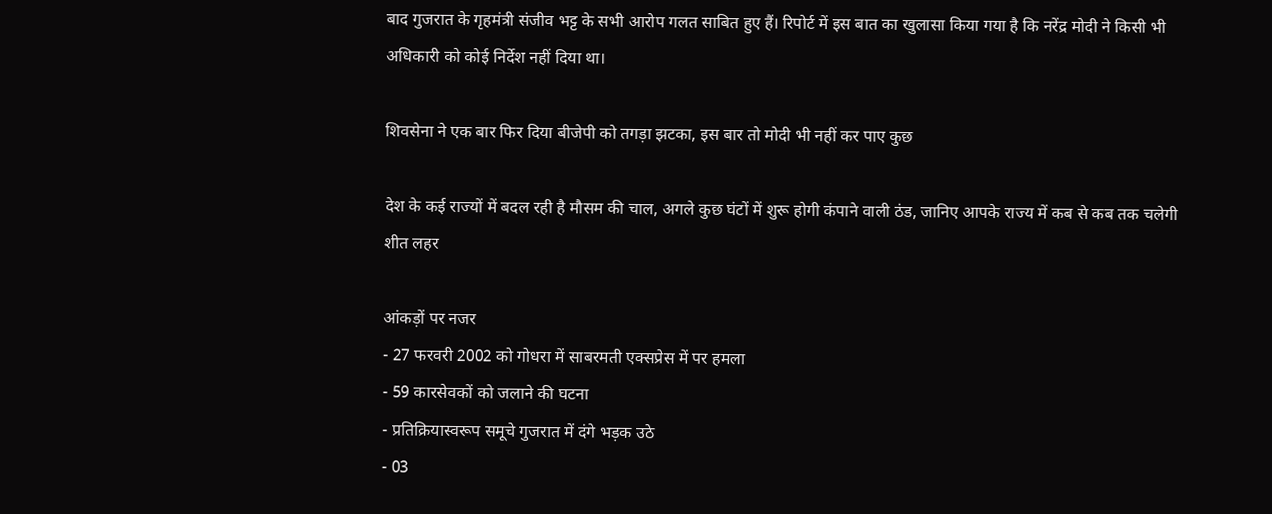बाद गुजरात के गृहमंत्री संजीव भट्ट के सभी आरोप गलत साबित हुए हैं। रिपोर्ट में इस बात का खुलासा किया गया है कि नरेंद्र मोदी ने किसी भी अधिकारी को कोई निर्देश नहीं दिया था।

शिवसेना ने एक बार फिर दिया बीजेपी को तगड़ा झटका, इस बार तो मोदी भी नहीं कर पाए कुछ

देश के कई राज्यों में बदल रही है मौसम की चाल, अगले कुछ घंटों में शुरू होगी कंपाने वाली ठंड, जानिए आपके राज्य में कब से कब तक चलेगी शीत लहर

आंकड़ों पर नजर
- 27 फरवरी 2002 को गोधरा में साबरमती एक्सप्रेस में पर हमला
- 59 कारसेवकों को जलाने की घटना
- प्रतिक्रियास्वरूप समूचे गुजरात में दंगे भड़क उठे
- 03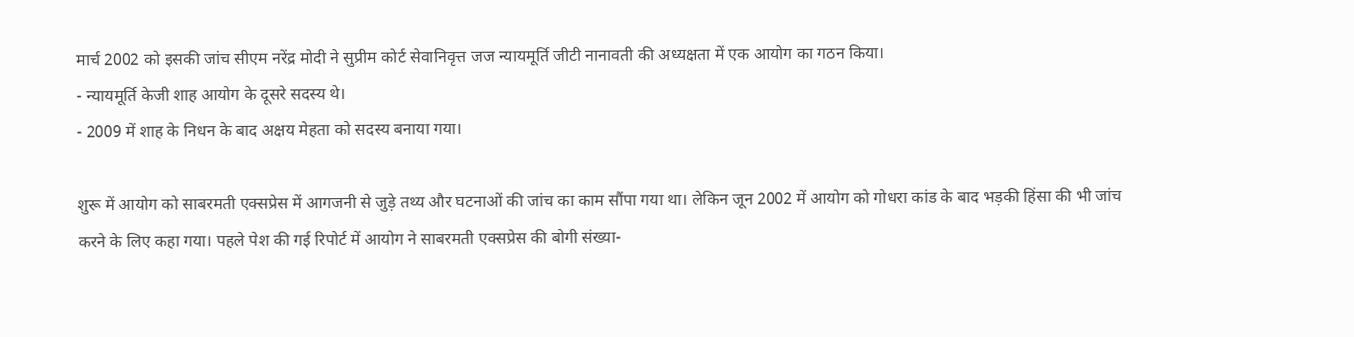मार्च 2002 को इसकी जांच सीएम नरेंद्र मोदी ने सुप्रीम कोर्ट सेवानिवृत्त जज न्यायमूर्ति जीटी नानावती की अध्यक्षता में एक आयोग का गठन किया।
- न्यायमूर्ति केजी शाह आयोग के दूसरे सदस्य थे।
- 2009 में शाह के निधन के बाद अक्षय मेहता को सदस्य बनाया गया।

शुरू में आयोग को साबरमती एक्सप्रेस में आगजनी से जुड़े तथ्य और घटनाओं की जांच का काम सौंपा गया था। लेकिन जून 2002 में आयोग को गोधरा कांड के बाद भड़की हिंसा की भी जांच करने के लिए कहा गया। पहले पेश की गई रिपोर्ट में आयोग ने साबरमती एक्सप्रेस की बोगी संख्या-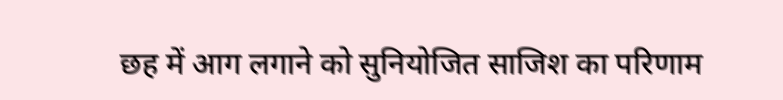छह में आग लगाने को सुनियोजित साजिश का परिणाम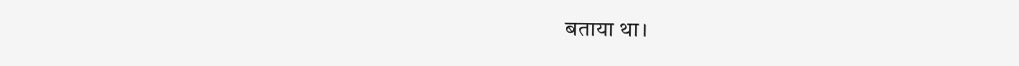बताया था।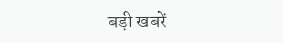बड़ी खबरें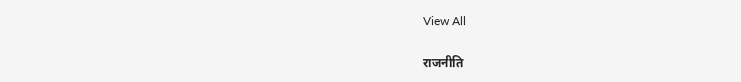View All

राजनीति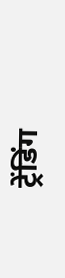ट्रेंडिंग